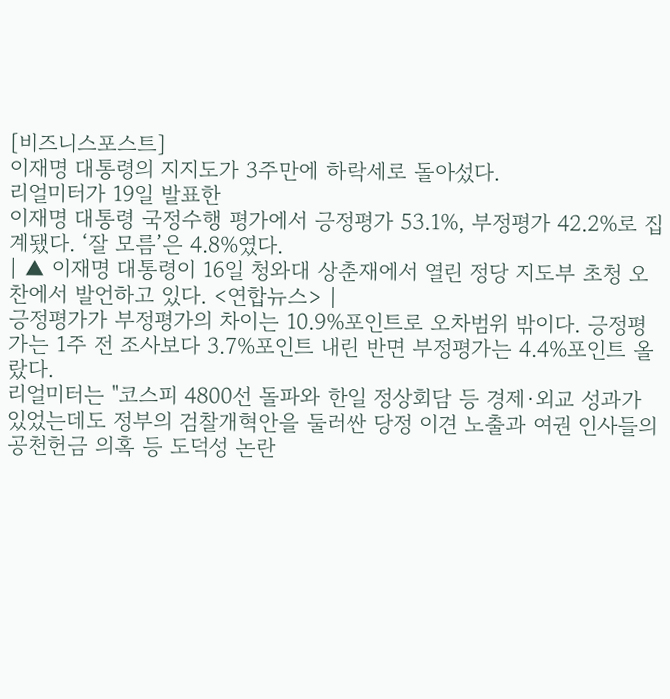[비즈니스포스트]
이재명 대통령의 지지도가 3주만에 하락세로 돌아섰다.
리얼미터가 19일 발표한
이재명 대통령 국정수행 평가에서 긍정평가 53.1%, 부정평가 42.2%로 집계됐다. ‘잘 모름’은 4.8%였다.
| ▲ 이재명 대통령이 16일 청와대 상춘재에서 열린 정당 지도부 초청 오찬에서 발언하고 있다. <연합뉴스> |
긍정평가가 부정평가의 차이는 10.9%포인트로 오차범위 밖이다. 긍정평가는 1주 전 조사보다 3.7%포인트 내린 반면 부정평가는 4.4%포인트 올랐다.
리얼미터는 "코스피 4800선 돌파와 한일 정상회담 등 경제·외교 성과가 있었는데도 정부의 검찰개혁안을 둘러싼 당정 이견 노출과 여권 인사들의 공천헌금 의혹 등 도덕성 논란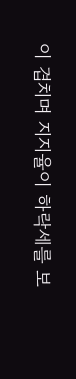이 겹치며 지지율이 하락세를 보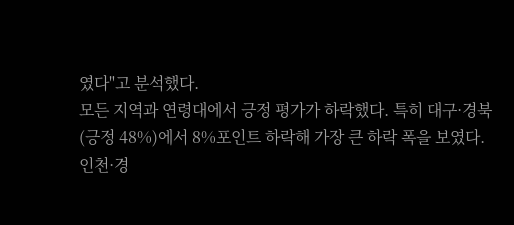였다"고 분석했다.
모든 지역과 연령대에서 긍정 평가가 하락했다. 특히 대구·경북(긍정 48%)에서 8%포인트 하락해 가장 큰 하락 폭을 보였다.
인천·경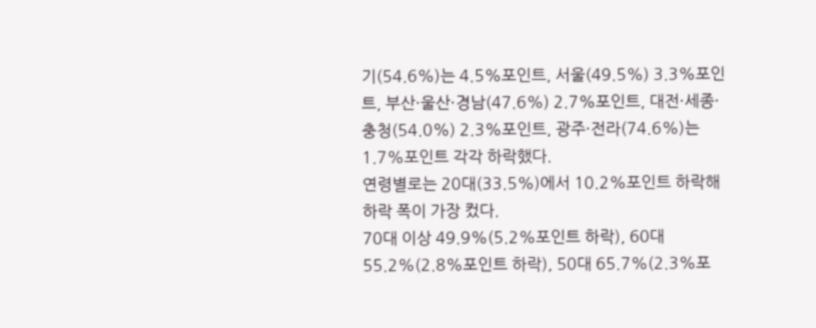기(54.6%)는 4.5%포인트, 서울(49.5%) 3.3%포인트, 부산·울산·경남(47.6%) 2.7%포인트, 대전·세종·충청(54.0%) 2.3%포인트, 광주·전라(74.6%)는 1.7%포인트 각각 하락했다.
연령별로는 20대(33.5%)에서 10.2%포인트 하락해 하락 폭이 가장 컸다.
70대 이상 49.9%(5.2%포인트 하락), 60대 55.2%(2.8%포인트 하락), 50대 65.7%(2.3%포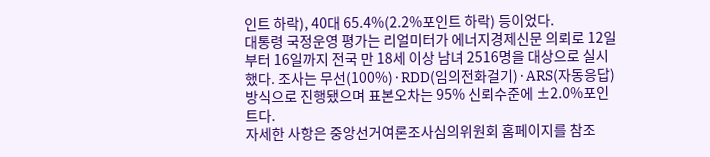인트 하락), 40대 65.4%(2.2%포인트 하락) 등이었다.
대통령 국정운영 평가는 리얼미터가 에너지경제신문 의뢰로 12일부터 16일까지 전국 만 18세 이상 남녀 2516명을 대상으로 실시했다. 조사는 무선(100%)·RDD(임의전화걸기)·ARS(자동응답) 방식으로 진행됐으며 표본오차는 95% 신뢰수준에 ±2.0%포인트다.
자세한 사항은 중앙선거여론조사심의위원회 홈페이지를 참조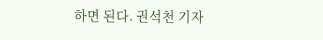하면 된다. 권석천 기자